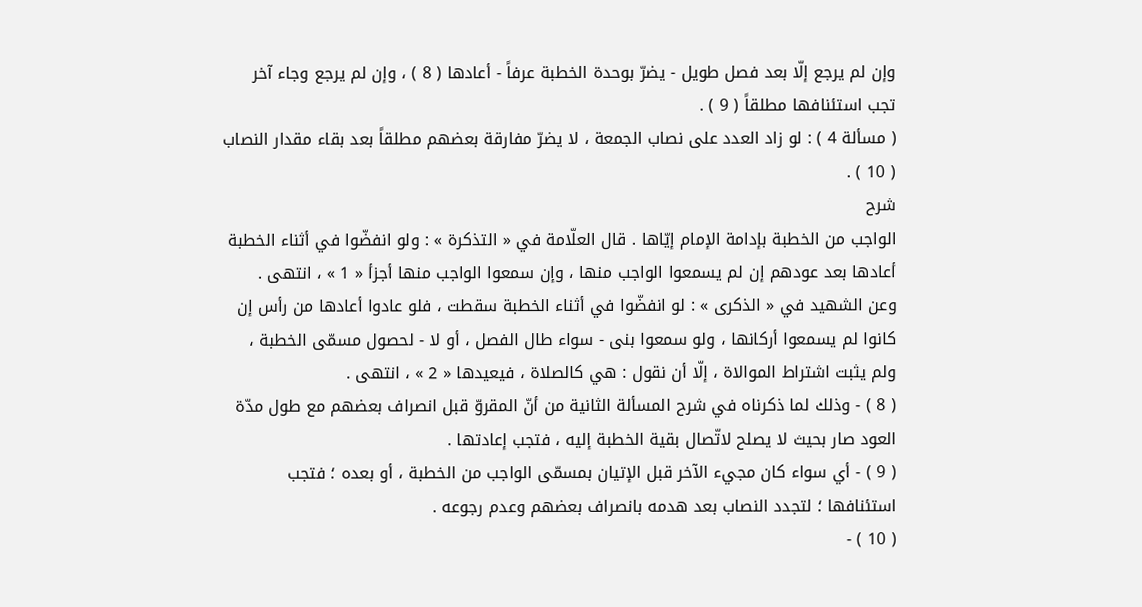وإن لم يرجع إلّا بعد فصل طويل - يضرّ بوحدة الخطبة عرفاً - أعادها ( 8 ) ، وإن لم يرجع وجاء آخر تجب استئنافها مطلقاً ( 9 ) .
( مسألة 4 ) : لو زاد العدد على نصاب الجمعة ، لا يضرّ مفارقة بعضهم مطلقاً بعد بقاء مقدار النصاب ( 10 ) .
شرح
الواجب من الخطبة بإدامة الإمام إيّاها . قال العلّامة في « التذكرة » : ولو انفضّوا في أثناء الخطبة أعادها بعد عودهم إن لم يسمعوا الواجب منها ، وإن سمعوا الواجب منها أجزأ « 1 » ، انتهى .
وعن الشهيد في « الذكرى » : لو انفضّوا في أثناء الخطبة سقطت ، فلو عادوا أعادها من رأس إن كانوا لم يسمعوا أركانها ، ولو سمعوا بنى - سواء طال الفصل ، أو لا - لحصول مسمّى الخطبة ، ولم يثبت اشتراط الموالاة ، إلّا أن نقول : هي كالصلاة ، فيعيدها « 2 » ، انتهى .
( 8 ) - وذلك لما ذكرناه في شرح المسألة الثانية من أنّ المقروّ قبل انصراف بعضهم مع طول مدّة العود صار بحيث لا يصلح لاتّصال بقية الخطبة إليه ، فتجب إعادتها .
( 9 ) - أي سواء كان مجيء الآخر قبل الإتيان بمسمّى الواجب من الخطبة ، أو بعده ؛ فتجب استئنافها ؛ لتجدد النصاب بعد هدمه بانصراف بعضهم وعدم رجوعه .
( 10 ) -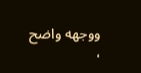ووجهه واضح ،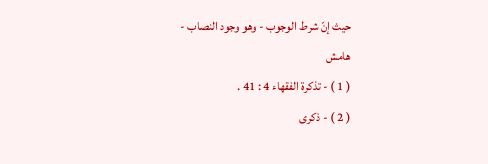حيث إنّ شرط الوجوب - وهو وجود النصاب -
هامش
( 1 ) - تذكرة الفقهاء 4 : 41 .
( 2 ) - ذكرى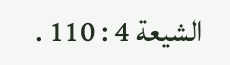الشيعة 4 : 110 .